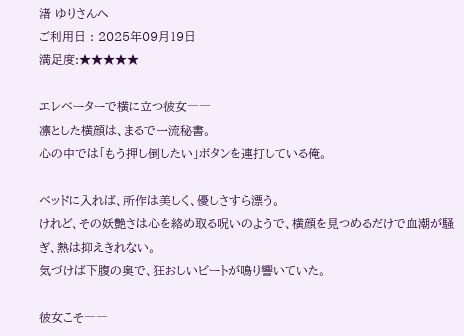渚 ゆりさんへ
ご利用日 : 2025年09月19日
満足度:★★★★★

エレベーターで横に立つ彼女――
凛とした横顔は、まるで一流秘書。
心の中では「もう押し倒したい」ボタンを連打している俺。

ベッドに入れば、所作は美しく、優しさすら漂う。
けれど、その妖艶さは心を絡め取る呪いのようで、横顔を見つめるだけで血潮が騒ぎ、熱は抑えきれない。
気づけば下腹の奥で、狂おしいビートが鳴り響いていた。

彼女こそ――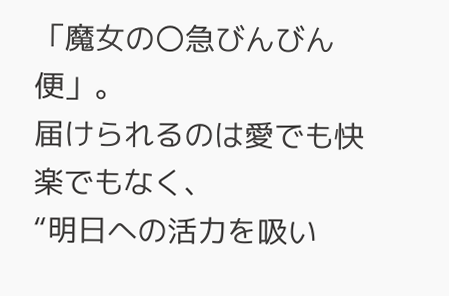「魔女の〇急びんびん便」。
届けられるのは愛でも快楽でもなく、
“明日への活力を吸い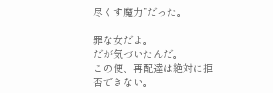尽くす魔力”だった。

罪な女だよ。
だが気づいたんだ。
この便、再配達は絶対に拒否できない。